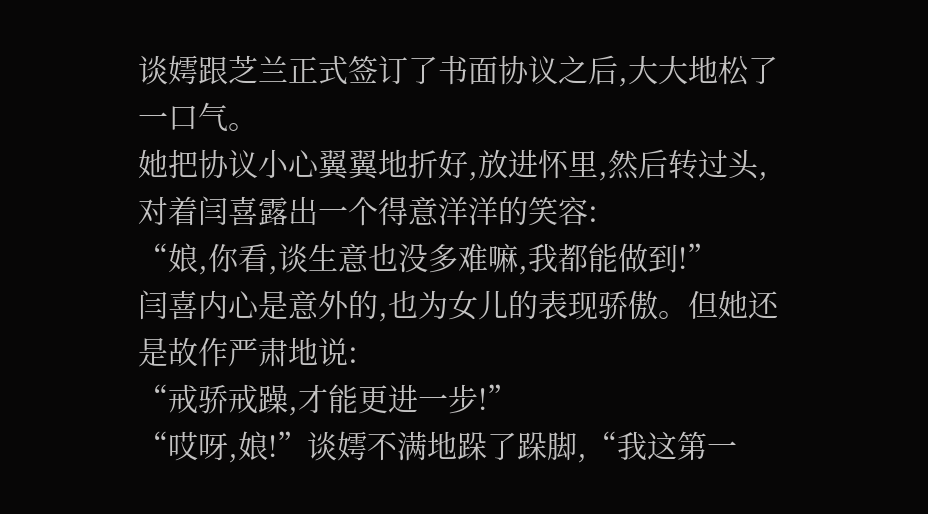谈嫮跟芝兰正式签订了书面协议之后,大大地松了一口气。
她把协议小心翼翼地折好,放进怀里,然后转过头,对着闫喜露出一个得意洋洋的笑容:
“娘,你看,谈生意也没多难嘛,我都能做到!”
闫喜内心是意外的,也为女儿的表现骄傲。但她还是故作严肃地说:
“戒骄戒躁,才能更进一步!”
“哎呀,娘!”谈嫮不满地跺了跺脚,“我这第一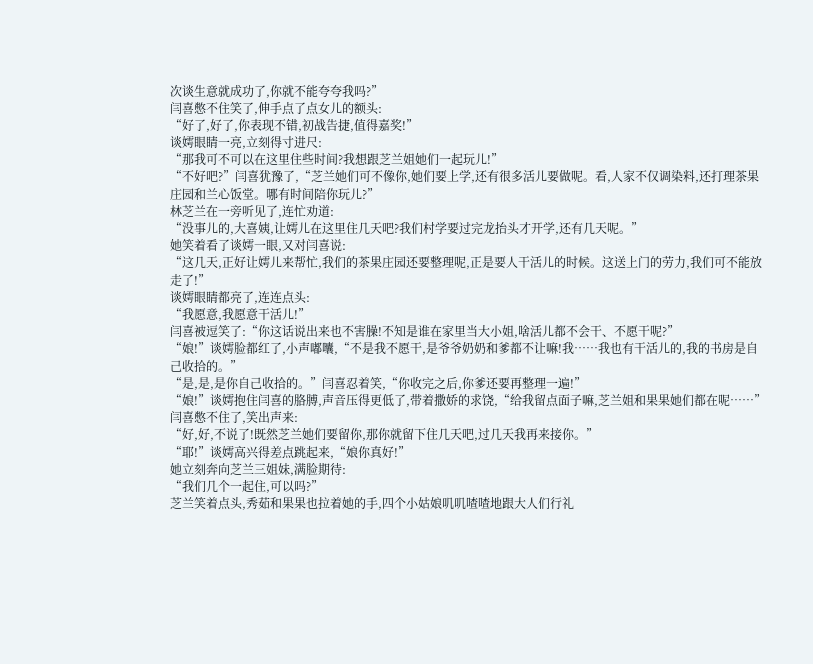次谈生意就成功了,你就不能夸夸我吗?”
闫喜憋不住笑了,伸手点了点女儿的额头:
“好了,好了,你表现不错,初战告捷,值得嘉奖!”
谈嫮眼睛一亮,立刻得寸进尺:
“那我可不可以在这里住些时间?我想跟芝兰姐她们一起玩儿!”
“不好吧?”闫喜犹豫了,“芝兰她们可不像你,她们要上学,还有很多活儿要做呢。看,人家不仅调染料,还打理茶果庄园和兰心饭堂。哪有时间陪你玩儿?”
林芝兰在一旁听见了,连忙劝道:
“没事儿的,大喜姨,让嫮儿在这里住几天吧?我们村学要过完龙抬头才开学,还有几天呢。”
她笑着看了谈嫮一眼,又对闫喜说:
“这几天,正好让嫮儿来帮忙,我们的茶果庄园还要整理呢,正是要人干活儿的时候。这送上门的劳力,我们可不能放走了!”
谈嫮眼睛都亮了,连连点头:
“我愿意,我愿意干活儿!”
闫喜被逗笑了:“你这话说出来也不害臊!不知是谁在家里当大小姐,啥活儿都不会干、不愿干呢?”
“娘!”谈嫮脸都红了,小声嘟囔,“不是我不愿干,是爷爷奶奶和爹都不让嘛!我……我也有干活儿的,我的书房是自己收拾的。”
“是,是,是你自己收拾的。”闫喜忍着笑,“你收完之后,你爹还要再整理一遍!”
“娘!”谈嫮抱住闫喜的胳膊,声音压得更低了,带着撒娇的求饶,“给我留点面子嘛,芝兰姐和果果她们都在呢……”
闫喜憋不住了,笑出声来:
“好,好,不说了!既然芝兰她们要留你,那你就留下住几天吧,过几天我再来接你。”
“耶!”谈嫮高兴得差点跳起来,“娘你真好!”
她立刻奔向芝兰三姐妹,满脸期待:
“我们几个一起住,可以吗?”
芝兰笑着点头,秀茹和果果也拉着她的手,四个小姑娘叽叽喳喳地跟大人们行礼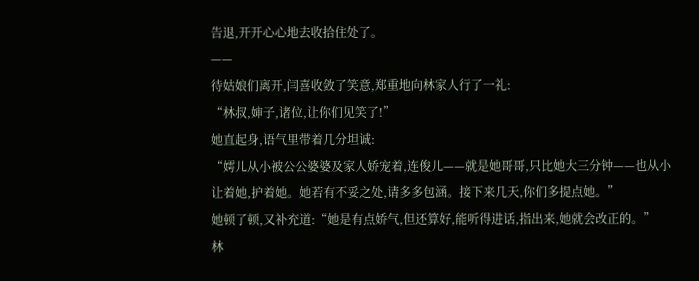告退,开开心心地去收拾住处了。
——
待姑娘们离开,闫喜收敛了笑意,郑重地向林家人行了一礼:
“林叔,婶子,诸位,让你们见笑了!”
她直起身,语气里带着几分坦诚:
“嫮儿从小被公公婆婆及家人娇宠着,连俊儿——就是她哥哥,只比她大三分钟——也从小让着她,护着她。她若有不妥之处,请多多包涵。接下来几天,你们多提点她。”
她顿了顿,又补充道:“她是有点娇气,但还算好,能听得进话,指出来,她就会改正的。”
林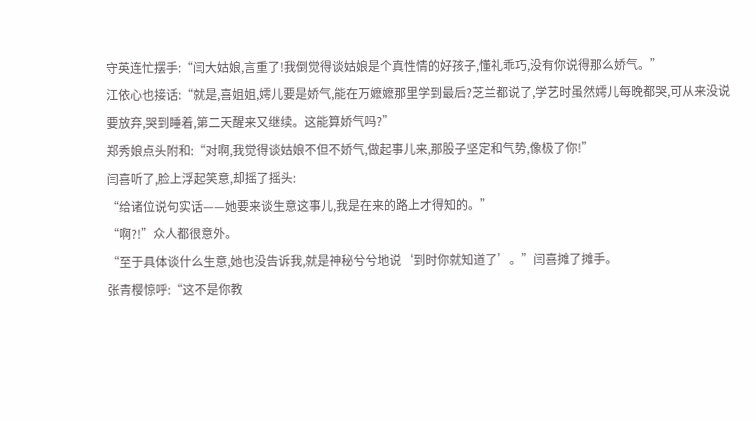守英连忙摆手:“闫大姑娘,言重了!我倒觉得谈姑娘是个真性情的好孩子,懂礼乖巧,没有你说得那么娇气。”
江依心也接话:“就是,喜姐姐,嫮儿要是娇气,能在万嬷嬷那里学到最后?芝兰都说了,学艺时虽然嫮儿每晚都哭,可从来没说要放弃,哭到睡着,第二天醒来又继续。这能算娇气吗?”
郑秀娘点头附和:“对啊,我觉得谈姑娘不但不娇气,做起事儿来,那股子坚定和气势,像极了你!”
闫喜听了,脸上浮起笑意,却摇了摇头:
“给诸位说句实话——她要来谈生意这事儿,我是在来的路上才得知的。”
“啊?!”众人都很意外。
“至于具体谈什么生意,她也没告诉我,就是神秘兮兮地说‘到时你就知道了’。”闫喜摊了摊手。
张青樱惊呼:“这不是你教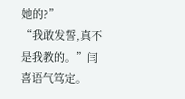她的?”
“我敢发誓,真不是我教的。”闫喜语气笃定。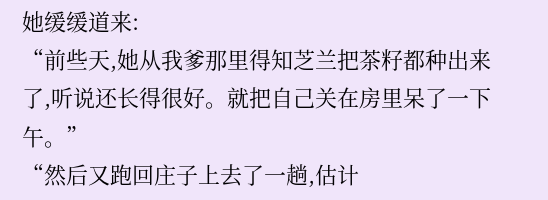她缓缓道来:
“前些天,她从我爹那里得知芝兰把茶籽都种出来了,听说还长得很好。就把自己关在房里呆了一下午。”
“然后又跑回庄子上去了一趟,估计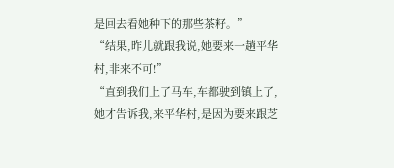是回去看她种下的那些茶籽。”
“结果,昨儿就跟我说,她要来一趟平华村,非来不可!”
“直到我们上了马车,车都驶到镇上了,她才告诉我,来平华村,是因为要来跟芝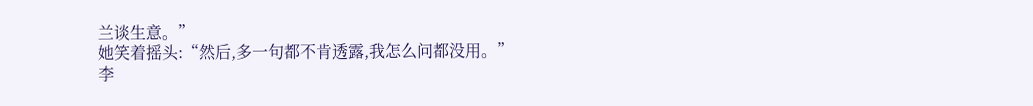兰谈生意。”
她笑着摇头:“然后,多一句都不肯透露,我怎么问都没用。”
李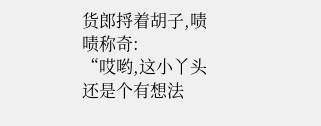货郎捋着胡子,啧啧称奇:
“哎哟,这小丫头还是个有想法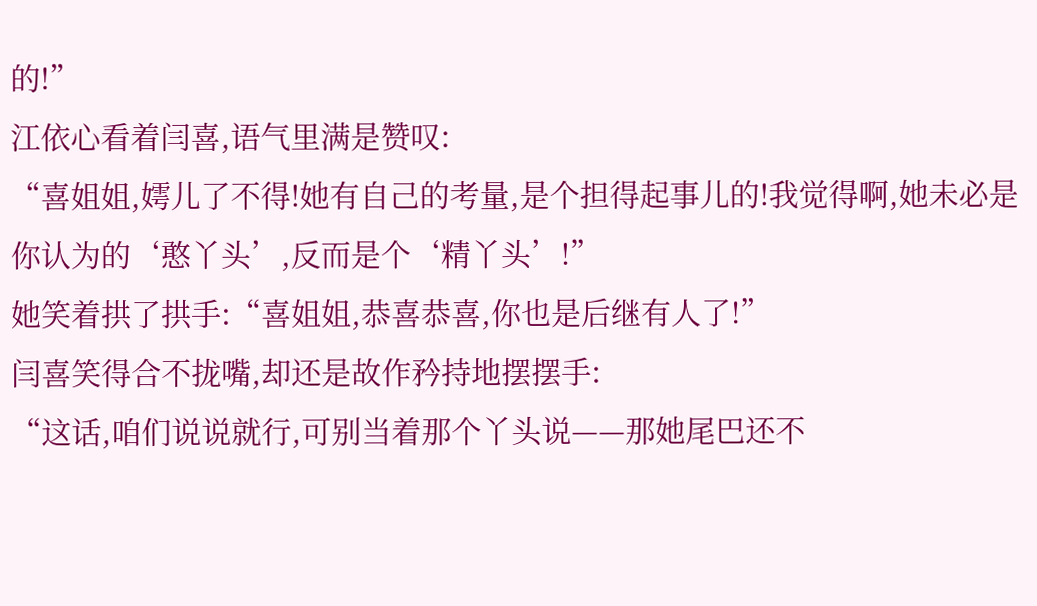的!”
江依心看着闫喜,语气里满是赞叹:
“喜姐姐,嫮儿了不得!她有自己的考量,是个担得起事儿的!我觉得啊,她未必是你认为的‘憨丫头’,反而是个‘精丫头’!”
她笑着拱了拱手:“喜姐姐,恭喜恭喜,你也是后继有人了!”
闫喜笑得合不拢嘴,却还是故作矜持地摆摆手:
“这话,咱们说说就行,可别当着那个丫头说——那她尾巴还不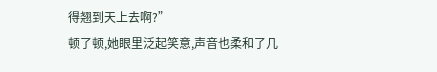得翘到天上去啊?”
顿了顿,她眼里泛起笑意,声音也柔和了几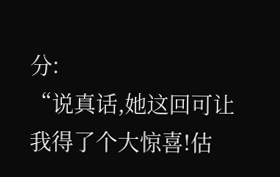分:
“说真话,她这回可让我得了个大惊喜!估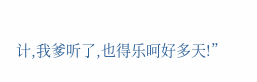计,我爹听了,也得乐呵好多天!”